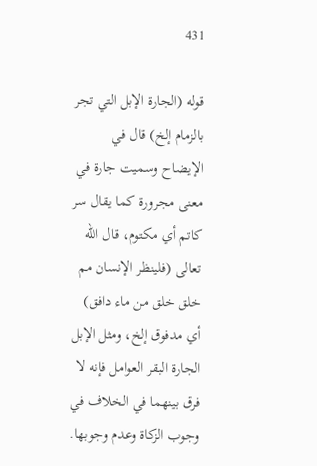431

قوله (الجارة الإبل التي تجر بالزمام إلخ) قال في الإيضاح وسميت جارة في معنى مجرورة كما يقال سر كاتم أي مكتوم، قال الله تعالى (فلينظر الإنسان مم خلق خلق من ماء دافق) أي مدفوق إلخ، ومثل الإبل الجارة البقر العوامل فإنه لا فرق بينهما في الخلاف في وجوب الزكاة وعدم وجوبها.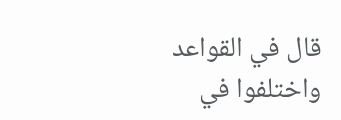قال في القواعد واختلفوا في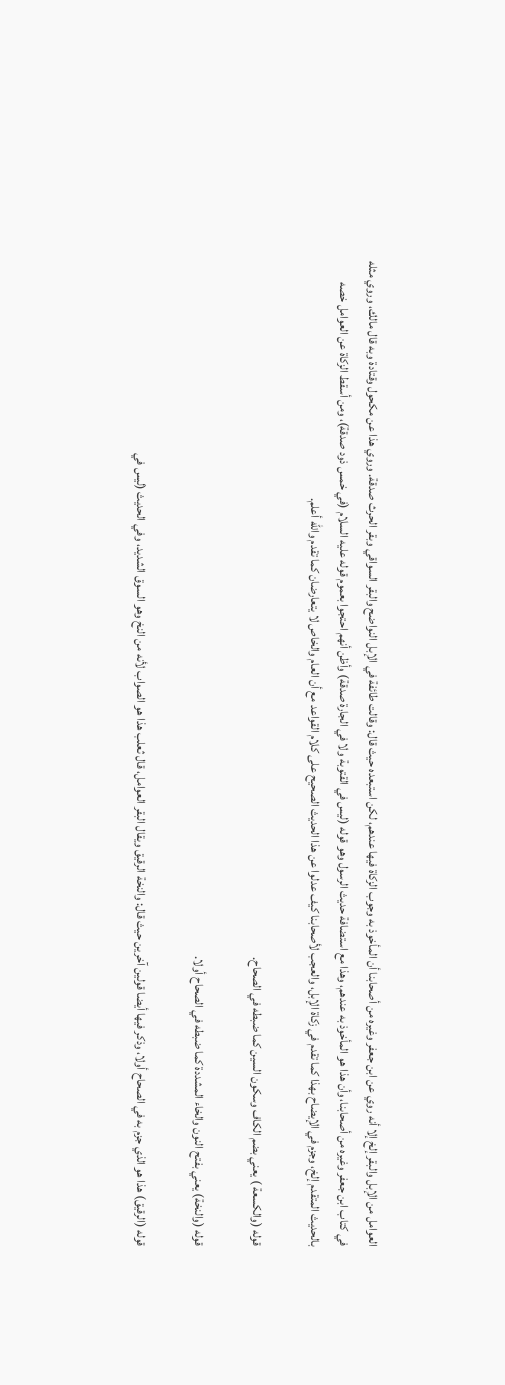العوامل من الإبل والبقر إلخ إلا أنه روي عن ابن جعفر وغيره من أصحابنا أن المأخوذ به وجوب الزكاة فيها عندهم، لكن استبعده حيث قال: وقالت طائفة في الإبل النواضح والبقر السواقي وبقر الحرث صدقة. وروي هذا عن مكحول وقتادة وبه قال مالك، وروي مثله في كتاب ابن جعفر وغيره من أصحابنا، وأن هذا هو المأخوذ به عندهم، وهذا مع استضافة حديث الرسول وهو قوله (ليس في القتوبة ولا في الجارة صدقة) وأظن أنهم احتجوا بعموم قوله عليه السلام (في خمس ذود صدقة)، ومن أسقط الزكاة عن العوامل خصه بالحديث المتقدم إلخ، وجزم في الإيضاح بهذا كما تقدم في زكاة الإبل، والعجب لأصحابنا كيف عدلوا عن هذا الحديث الصحيح على كلام القواعد مع أن العام والخاص لا يتعارضان كما تقدم والله أعلم.

قوله (والكسعة ) يعني بضم الكاف وسكون السين كما ضبطه في الصحاح.

قوله (والنخة) يعني بفتح النون والخاء المشددة كما ضبطه في الصحاح أولا.

قوله (الرقيق) هذا هو الذي جزم به في الصحاح أولا، وذكر فيها أيضا قولين آخرين حيث قال: والنخة الرقيق ويقال البقر العوامل، قال ثعلب هذا هو الصواب لأنه من النخ وهو السوق الشديد، وفي الحديث (ليس في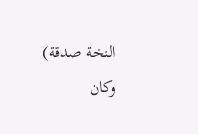النخة صدقة) وكان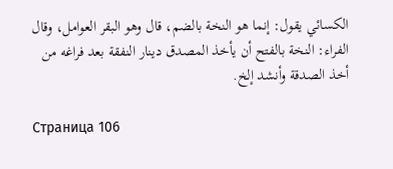الكسائي يقول: إنما هو النخة بالضم، قال وهو البقر العوامل، وقال الفراء: النخة بالفتح أن يأخذ المصدق دينار النفقة بعد فراغه من أخذ الصدقة وأنشد إلخ.

Страница 106